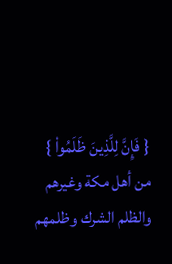{ فَإِنَّ لِلَّذِينَ ظَلَمُواْ } من أهل مكة وغيرهم والظلم الشرك وظلمهم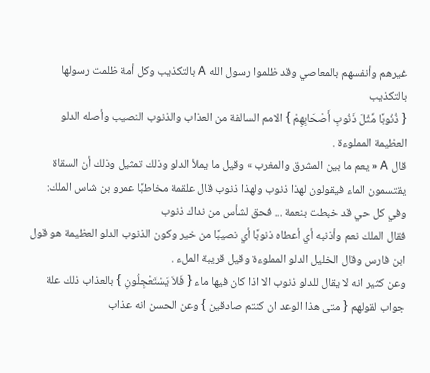غيرهم وأنفسهم بالمعاصي وقد ظلموا رسول الله A بالتكذيب وكل أمة ظلمت رسولها بالتكذيب
{ ذُنُوبًا مِّثْلَ ذَنُوبِ أَصْحَابِهِمْ } الامم السالفة من العذاب والذنوب النصيب وأصله الدلو العظيمة المملوءة .
قال A « يعم ما بين المشرق والمغرب » وقيل ما يملأ الدلو وذلك تمثيل وذلك أن السقاة يقتسمون الماء فيقولون لهذا ذنوب ولهذا ذنوب قال علقمة مخاطبًا عمرو بن شاس الملك:
وفي كل حي قد خبطت بنعمة ... فحق لشأس من نداك ذنوب
فقال الملك نعم وأذنبه أي أعطاه ذنوبًا أي نصيبًا من خير وكون الذنوب الدلو العظيمة هو قول ابن فارس وقال الخليل الدلو المملوءة وقيل قريبة الملء .
وعن كثير انه لا يقال للدلو ذنوب الا اذا كان فيها ماء { فَلاَ يَسْتَعْجِلُونِ } بالعذاب ذلك علة جواب لقولهم { متى هذا الوعد ان كنتم صادقين } وعن الحسن انه عذاب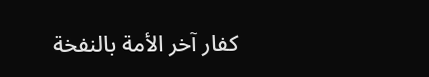كفار آخر الأمة بالنفخة